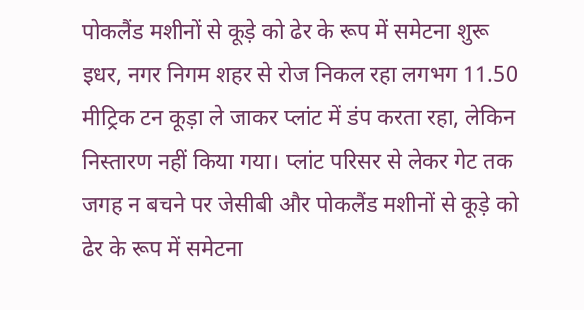पोकलैंड मशीनों से कूड़े को ढेर के रूप में समेटना शुरू
इधर, नगर निगम शहर से रोज निकल रहा लगभग 11.50 मीट्रिक टन कूड़ा ले जाकर प्लांट में डंप करता रहा, लेकिन निस्तारण नहीं किया गया। प्लांट परिसर से लेकर गेट तक जगह न बचने पर जेसीबी और पोकलैंड मशीनों से कूड़े को ढेर के रूप में समेटना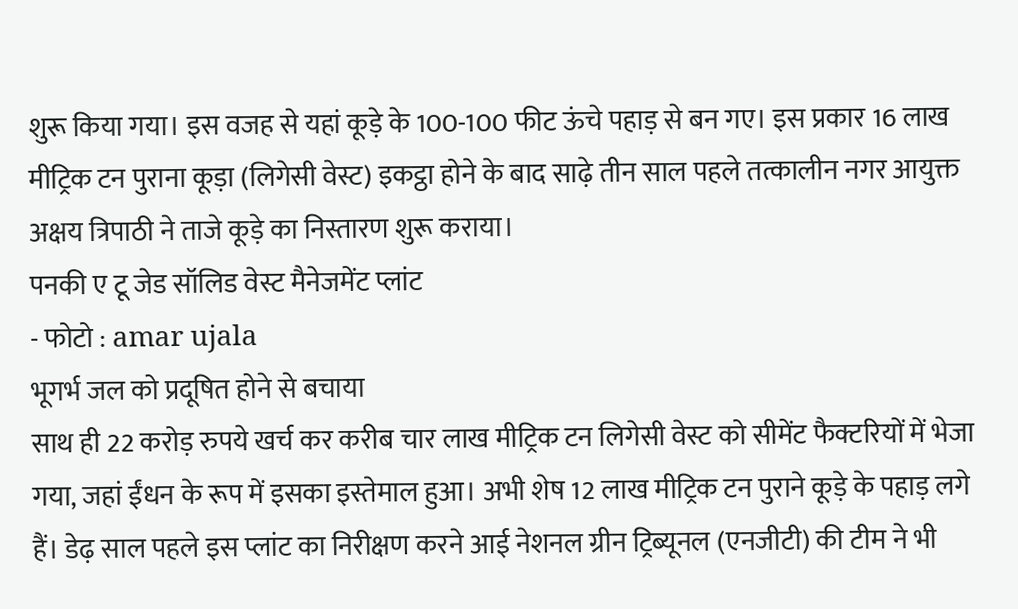शुरू किया गया। इस वजह से यहां कूड़े के 100-100 फीट ऊंचे पहाड़ से बन गए। इस प्रकार 16 लाख मीट्रिक टन पुराना कूड़ा (लिगेसी वेस्ट) इकट्ठा होने के बाद साढ़े तीन साल पहले तत्कालीन नगर आयुक्त अक्षय त्रिपाठी ने ताजे कूड़े का निस्तारण शुरू कराया।
पनकी ए टू जेड सॉलिड वेस्ट मैनेजमेंट प्लांट
- फोटो : amar ujala
भूगर्भ जल को प्रदूषित होने से बचाया
साथ ही 22 करोड़ रुपये खर्च कर करीब चार लाख मीट्रिक टन लिगेसी वेस्ट को सीमेंट फैक्टरियों में भेजा गया, जहां ईंधन के रूप में इसका इस्तेमाल हुआ। अभी शेष 12 लाख मीट्रिक टन पुराने कूड़े के पहाड़ लगे हैं। डेढ़ साल पहले इस प्लांट का निरीक्षण करने आई नेशनल ग्रीन ट्रिब्यूनल (एनजीटी) की टीम ने भी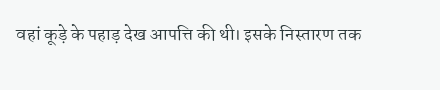वहां कूड़े के पहाड़ देख आपत्ति की थी। इसके निस्तारण तक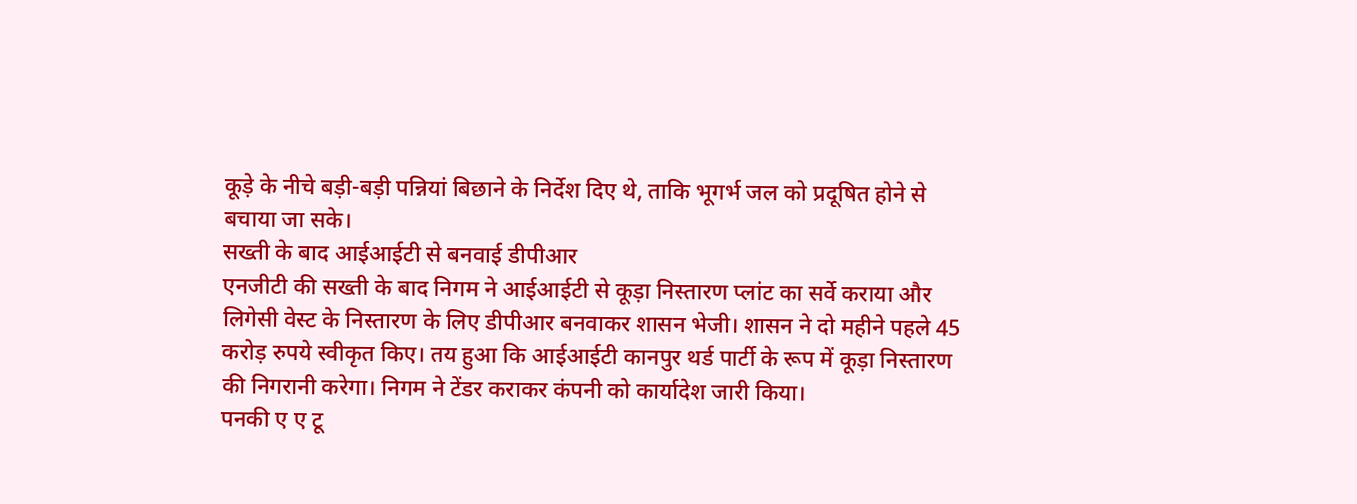कूड़े के नीचे बड़ी-बड़ी पन्नियां बिछाने के निर्देश दिए थे, ताकि भूगर्भ जल को प्रदूषित होने से बचाया जा सके।
सख्ती के बाद आईआईटी से बनवाई डीपीआर
एनजीटी की सख्ती के बाद निगम ने आईआईटी से कूड़ा निस्तारण प्लांट का सर्वे कराया और लिगेसी वेस्ट के निस्तारण के लिए डीपीआर बनवाकर शासन भेजी। शासन ने दो महीने पहले 45 करोड़ रुपये स्वीकृत किए। तय हुआ कि आईआईटी कानपुर थर्ड पार्टी के रूप में कूड़ा निस्तारण की निगरानी करेगा। निगम ने टेंडर कराकर कंपनी को कार्यादेश जारी किया।
पनकी ए ए टू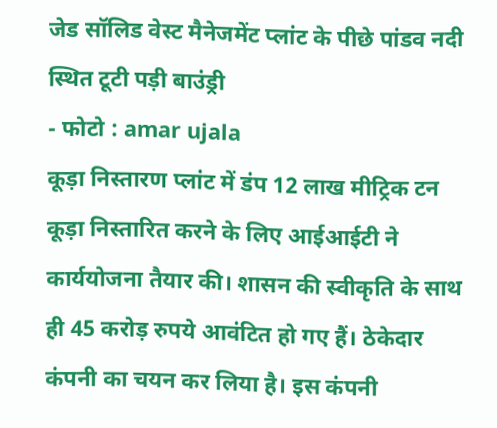जेड सॉलिड वेस्ट मैनेजमेंट प्लांट के पीछे पांडव नदी स्थित टूटी पड़ी बाउंड्री
- फोटो : amar ujala
कूड़ा निस्तारण प्लांट में डंप 12 लाख मीट्रिक टन कूड़ा निस्तारित करने के लिए आईआईटी ने कार्ययोजना तैयार की। शासन की स्वीकृति के साथ ही 45 करोड़ रुपये आवंटित हो गए हैं। ठेकेदार कंपनी का चयन कर लिया है। इस कंपनी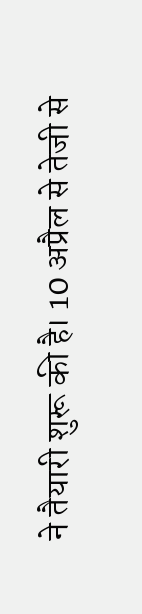ने तैयारी शुरू की है। 10 अप्रैल से तेजी से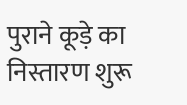पुराने कूड़े का निस्तारण शुरू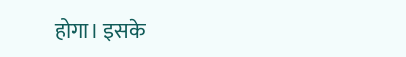होगा। इसके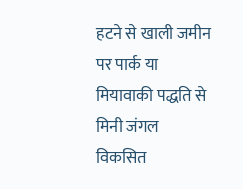हटने से खाली जमीन पर पार्क या मियावाकी पद्धति से मिनी जंगल विकसित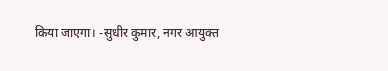किया जाएगा। -सुधीर कुमार, नगर आयुक्त